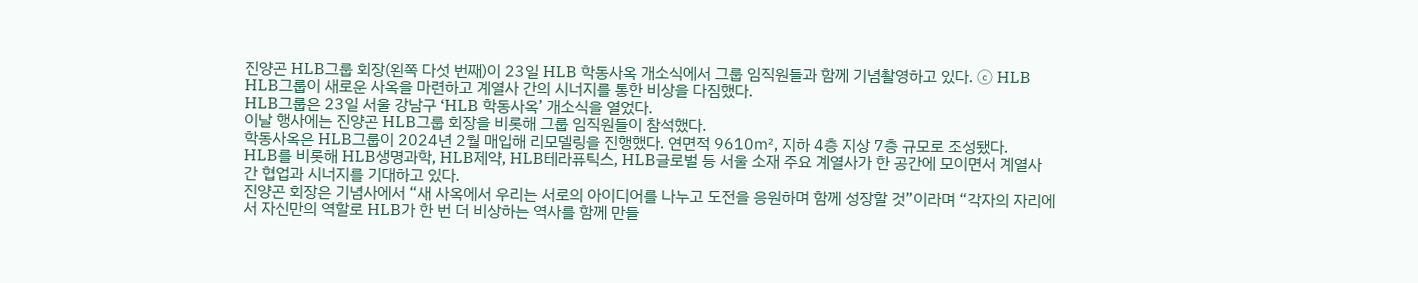진양곤 HLB그룹 회장(왼쪽 다섯 번째)이 23일 HLB 학동사옥 개소식에서 그룹 임직원들과 함께 기념촬영하고 있다. ⓒ HLB
HLB그룹이 새로운 사옥을 마련하고 계열사 간의 시너지를 통한 비상을 다짐했다.
HLB그룹은 23일 서울 강남구 ‘HLB 학동사옥’ 개소식을 열었다.
이날 행사에는 진양곤 HLB그룹 회장을 비롯해 그룹 임직원들이 참석했다.
학동사옥은 HLB그룹이 2024년 2월 매입해 리모델링을 진행했다. 연면적 9610㎡, 지하 4층 지상 7층 규모로 조성됐다.
HLB를 비롯해 HLB생명과학, HLB제약, HLB테라퓨틱스, HLB글로벌 등 서울 소재 주요 계열사가 한 공간에 모이면서 계열사 간 협업과 시너지를 기대하고 있다.
진양곤 회장은 기념사에서 “새 사옥에서 우리는 서로의 아이디어를 나누고 도전을 응원하며 함께 성장할 것”이라며 “각자의 자리에서 자신만의 역할로 HLB가 한 번 더 비상하는 역사를 함께 만들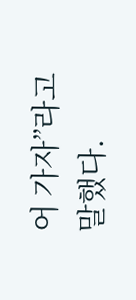어 가자”라고 말했다.